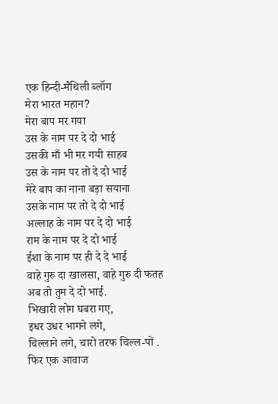एक हिन्दी-मैथिली ब्लॉग
मेरा भारत महान?
मेरा बाप मर गया
उस के नाम पर दे दो भाई
उसकी माँ भी मर गयी साहब
उस के नाम पर तो दे दो भाई
मेरे बाप का नाना बड़ा सयाना
उसके नाम पर तो दे दो भाई
अल्लाह के नाम पर दे दो भाई
राम के नाम पर दे दो भाई
ईशा के नाम पर ही दे दे भाई
वाहे गुरु दा खालसा, वाहे गुरु दी फतह
अब तो तुम दे दो भाई.
भिखारी लोग घबरा गए,
इधर उधर भागने लगे,
चिल्लाने लगे, चारो तरफ चिल्ल-पों .
फिर एक आवाज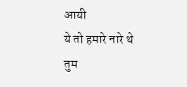आयी
ये तो हमारे नारे थे
तुम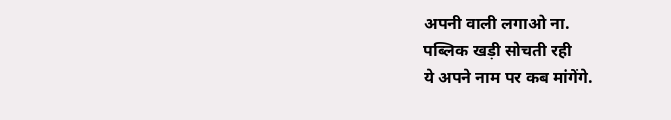अपनी वाली लगाओ ना.
पब्लिक खड़ी सोचती रही
ये अपने नाम पर कब मांगेंगे.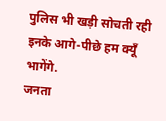पुलिस भी खड़ी सोचती रही
इनके आगे-पीछे हम क्यूँ भागेंगे.
जनता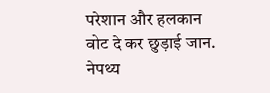परेशान और हलकान
वोट दे कर छुड़ाई जान.
नेपथ्य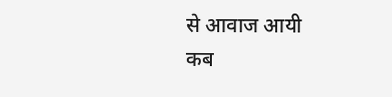से आवाज आयी
कब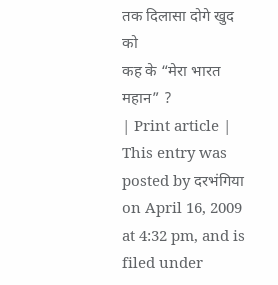तक दिलासा दोगे खुद को
कह के “मेरा भारत महान” ?
| Print article | This entry was posted by दरभंगिया on April 16, 2009 at 4:32 pm, and is filed under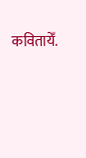कवितायेँ.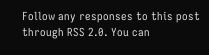Follow any responses to this post through RSS 2.0. You can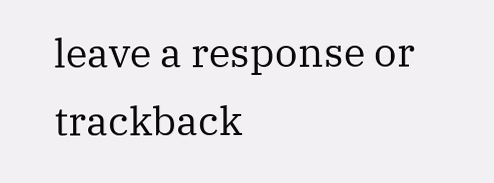leave a response or trackback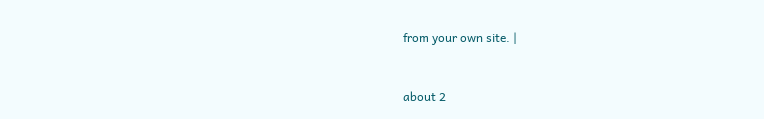from your own site. |


about 2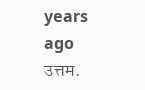years ago
उत्तम.